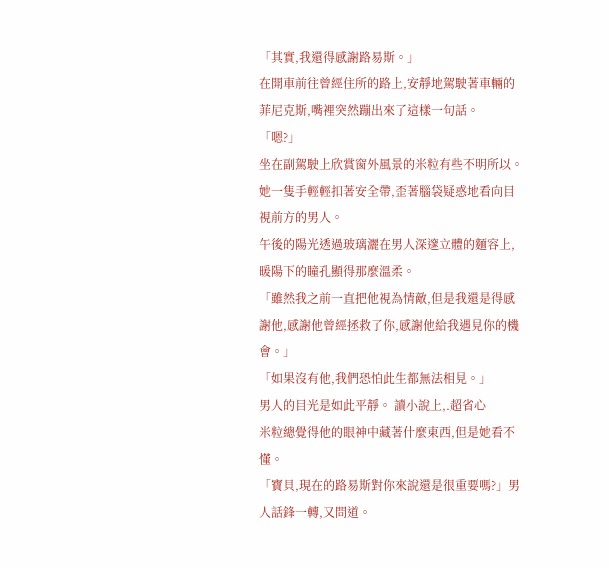「其實,我還得感謝路易斯。」
在開車前往曾經住所的路上,安靜地駕駛著車輛的菲尼克斯,嘴裡突然蹦出來了這樣一句話。
「嗯?」
坐在副駕駛上欣賞窗外風景的米粒有些不明所以。
她一隻手輕輕扣著安全帶,歪著腦袋疑惑地看向目視前方的男人。
午後的陽光透過玻璃灑在男人深邃立體的麵容上,暖陽下的瞳孔顯得那麼溫柔。
「雖然我之前一直把他視為情敵,但是我還是得感謝他,感謝他曾經拯救了你,感謝他給我遇見你的機會。」
「如果沒有他,我們恐怕此生都無法相見。」
男人的目光是如此平靜。 讀小說上,.超省心
米粒總覺得他的眼神中藏著什麼東西,但是她看不懂。
「寶貝,現在的路易斯對你來說還是很重要嗎?」男人話鋒一轉,又問道。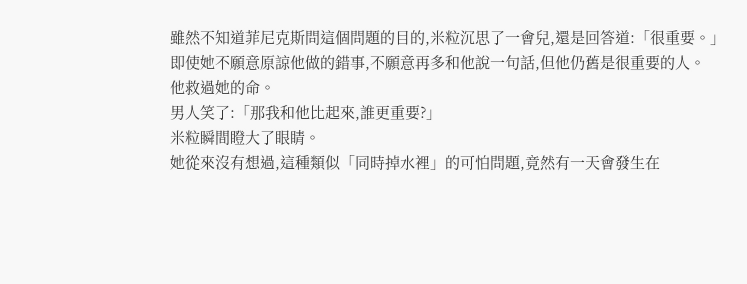雖然不知道菲尼克斯問這個問題的目的,米粒沉思了一會兒,還是回答道:「很重要。」
即使她不願意原諒他做的錯事,不願意再多和他說一句話,但他仍舊是很重要的人。
他救過她的命。
男人笑了:「那我和他比起來,誰更重要?」
米粒瞬間瞪大了眼睛。
她從來沒有想過,這種類似「同時掉水裡」的可怕問題,竟然有一天會發生在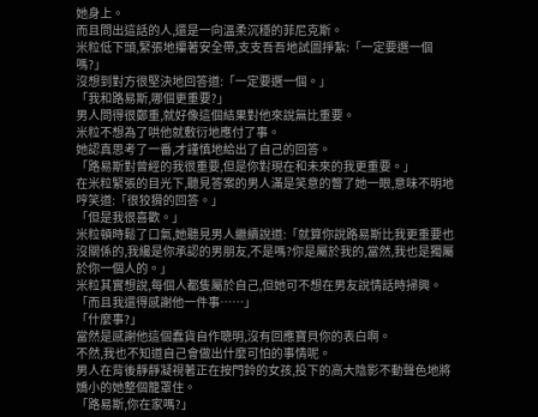她身上。
而且問出這話的人,還是一向溫柔沉穩的菲尼克斯。
米粒低下頭,緊張地攥著安全帶,支支吾吾地試圖掙紮:「一定要選一個嗎?」
沒想到對方很堅決地回答道:「一定要選一個。」
「我和路易斯,哪個更重要?」
男人問得很鄭重,就好像這個結果對他來說無比重要。
米粒不想為了哄他就敷衍地應付了事。
她認真思考了一番,才謹慎地給出了自己的回答。
「路易斯對曾經的我很重要,但是你對現在和未來的我更重要。」
在米粒緊張的目光下,聽見答案的男人滿是笑意的瞥了她一眼,意味不明地哼笑道:「很狡猾的回答。」
「但是我很喜歡。」
米粒頓時鬆了口氣,她聽見男人繼續說道:「就算你說路易斯比我更重要也沒關係的,我纔是你承認的男朋友,不是嗎?你是屬於我的,當然,我也是獨屬於你一個人的。」
米粒其實想說,每個人都隻屬於自己,但她可不想在男友說情話時掃興。
「而且我還得感謝他一件事……」
「什麼事?」
當然是感謝他這個蠢貨自作聰明,沒有回應寶貝你的表白啊。
不然,我也不知道自己會做出什麼可怕的事情呢。
男人在背後靜靜凝視著正在按門鈴的女孩,投下的高大陰影不動聲色地將嬌小的她整個籠罩住。
「路易斯,你在家嗎?」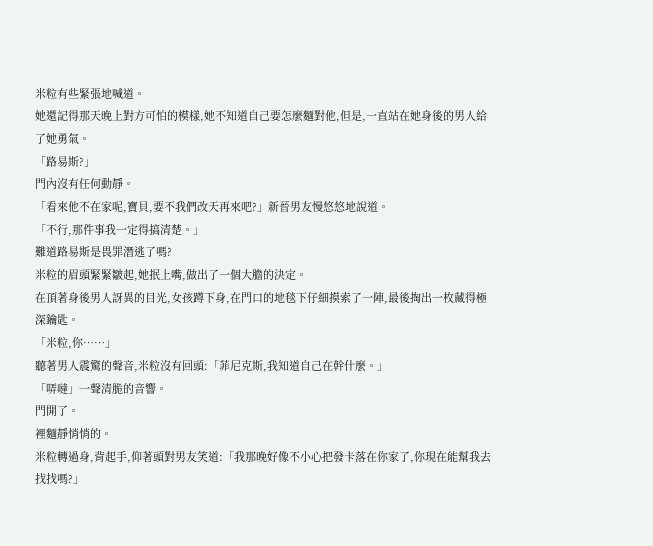米粒有些緊張地喊道。
她還記得那天晚上對方可怕的模樣,她不知道自己要怎麼麵對他,但是,一直站在她身後的男人給了她勇氣。
「路易斯?」
門內沒有任何動靜。
「看來他不在家呢,寶貝,要不我們改天再來吧?」新晉男友慢悠悠地說道。
「不行,那件事我一定得搞清楚。」
難道路易斯是畏罪潛逃了嗎?
米粒的眉頭緊緊皺起,她抿上嘴,做出了一個大膽的決定。
在頂著身後男人訝異的目光,女孩蹲下身,在門口的地毯下仔細摸索了一陣,最後掏出一枚藏得極深鑰匙。
「米粒,你……」
聽著男人震驚的聲音,米粒沒有回頭:「菲尼克斯,我知道自己在幹什麼。」
「哢噠」一聲清脆的音響。
門開了。
裡麵靜悄悄的。
米粒轉過身,背起手,仰著頭對男友笑道:「我那晚好像不小心把發卡落在你家了,你現在能幫我去找找嗎?」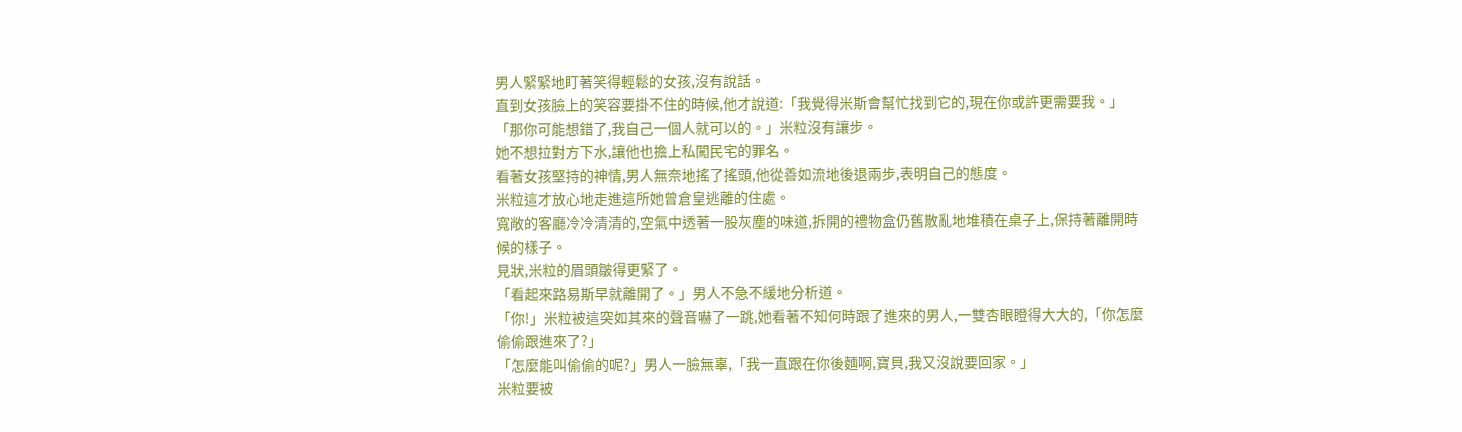男人緊緊地盯著笑得輕鬆的女孩,沒有說話。
直到女孩臉上的笑容要掛不住的時候,他才說道:「我覺得米斯會幫忙找到它的,現在你或許更需要我。」
「那你可能想錯了,我自己一個人就可以的。」米粒沒有讓步。
她不想拉對方下水,讓他也擔上私闖民宅的罪名。
看著女孩堅持的神情,男人無奈地搖了搖頭,他從善如流地後退兩步,表明自己的態度。
米粒這才放心地走進這所她曾倉皇逃離的住處。
寬敞的客廳冷冷清清的,空氣中透著一股灰塵的味道,拆開的禮物盒仍舊散亂地堆積在桌子上,保持著離開時候的樣子。
見狀,米粒的眉頭皺得更緊了。
「看起來路易斯早就離開了。」男人不急不緩地分析道。
「你!」米粒被這突如其來的聲音嚇了一跳,她看著不知何時跟了進來的男人,一雙杏眼瞪得大大的,「你怎麼偷偷跟進來了?」
「怎麼能叫偷偷的呢?」男人一臉無辜,「我一直跟在你後麵啊,寶貝,我又沒說要回家。」
米粒要被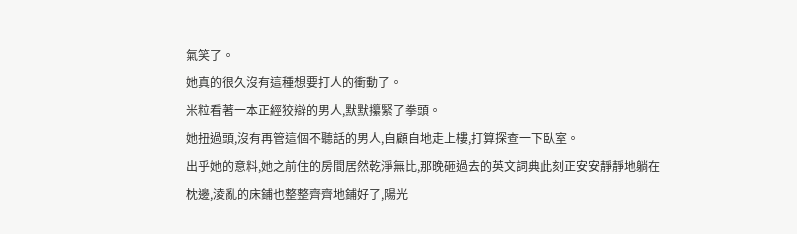氣笑了。
她真的很久沒有這種想要打人的衝動了。
米粒看著一本正經狡辯的男人,默默攥緊了拳頭。
她扭過頭,沒有再管這個不聽話的男人,自顧自地走上樓,打算探查一下臥室。
出乎她的意料,她之前住的房間居然乾淨無比,那晚砸過去的英文詞典此刻正安安靜靜地躺在枕邊,淩亂的床鋪也整整齊齊地鋪好了,陽光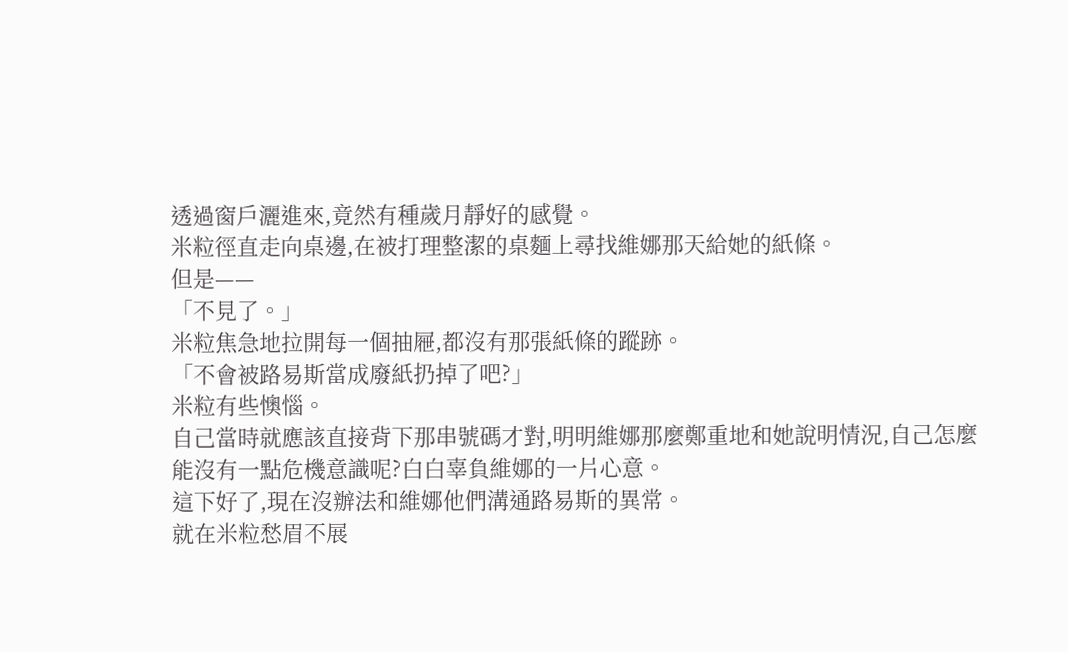透過窗戶灑進來,竟然有種歲月靜好的感覺。
米粒徑直走向桌邊,在被打理整潔的桌麵上尋找維娜那天給她的紙條。
但是——
「不見了。」
米粒焦急地拉開每一個抽屜,都沒有那張紙條的蹤跡。
「不會被路易斯當成廢紙扔掉了吧?」
米粒有些懊惱。
自己當時就應該直接背下那串號碼才對,明明維娜那麼鄭重地和她說明情況,自己怎麼能沒有一點危機意識呢?白白辜負維娜的一片心意。
這下好了,現在沒辦法和維娜他們溝通路易斯的異常。
就在米粒愁眉不展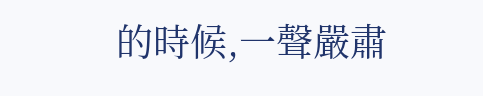的時候,一聲嚴肅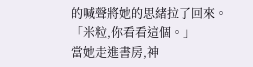的喊聲將她的思緒拉了回來。
「米粒,你看看這個。」
當她走進書房,神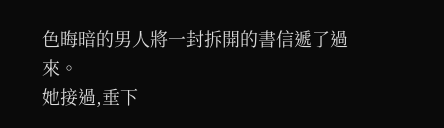色晦暗的男人將一封拆開的書信遞了過來。
她接過,垂下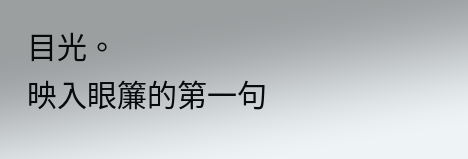目光。
映入眼簾的第一句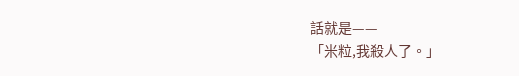話就是——
「米粒,我殺人了。」